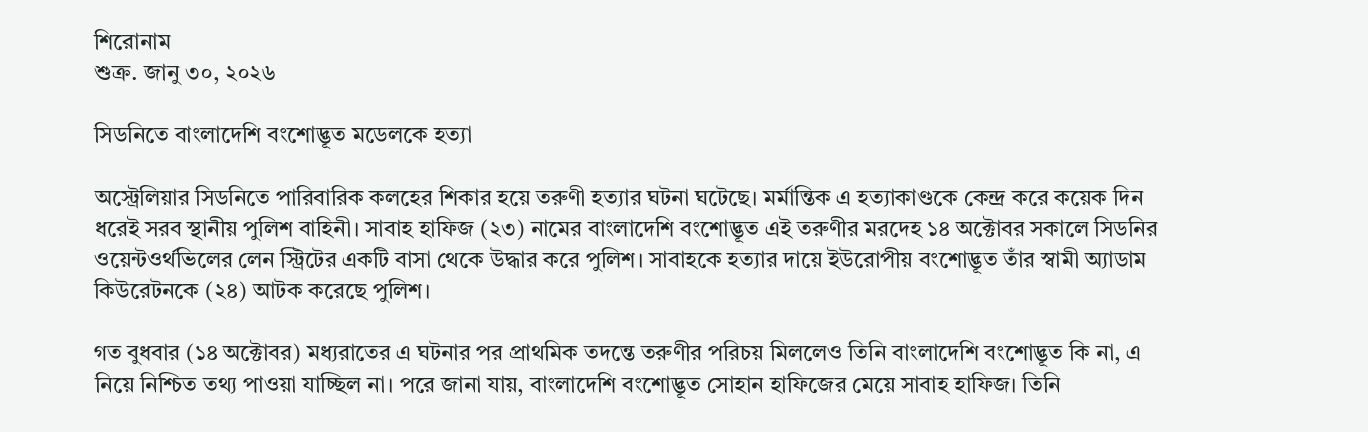শিরোনাম
শুক্র. জানু ৩০, ২০২৬

সিডনিতে বাংলাদেশি বংশোদ্ভূত মডেলকে হত্যা

অস্ট্রেলিয়ার সিডনিতে পারিবারিক কলহের শিকার হয়ে তরুণী হত্যার ঘটনা ঘটেছে। মর্মান্তিক এ হত্যাকাণ্ডকে কেন্দ্র করে কয়েক দিন ধরেই সরব স্থানীয় পুলিশ বাহিনী। সাবাহ হাফিজ (২৩) নামের বাংলাদেশি বংশোদ্ভূত এই তরুণীর মরদেহ ১৪ অক্টোবর সকালে সিডনির ওয়েন্টওর্থভিলের লেন স্ট্রিটের একটি বাসা থেকে উদ্ধার করে পুলিশ। সাবাহকে হত্যার দায়ে ইউরোপীয় বংশোদ্ভূত তাঁর স্বামী অ্যাডাম কিউরেটনকে (২৪) আটক করেছে পুলিশ।

গত বুধবার (১৪ অক্টোবর) মধ্যরাতের এ ঘটনার পর প্রাথমিক তদন্তে তরুণীর পরিচয় মিললেও তিনি বাংলাদেশি বংশোদ্ভূত কি না, এ নিয়ে নিশ্চিত তথ্য পাওয়া যাচ্ছিল না। পরে জানা যায়, বাংলাদেশি বংশোদ্ভূত সোহান হাফিজের মেয়ে সাবাহ হাফিজ। তিনি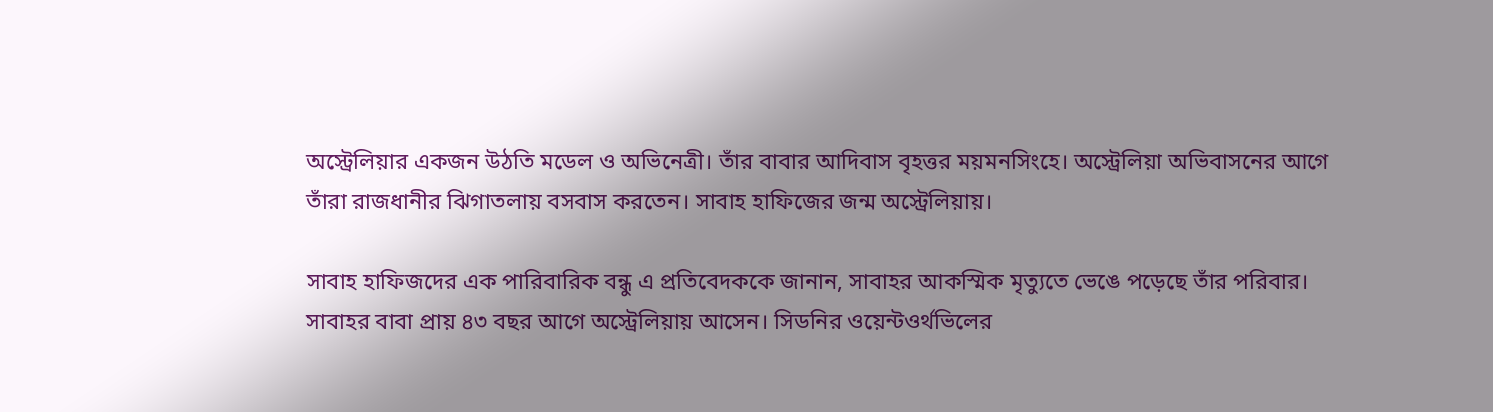অস্ট্রেলিয়ার একজন উঠতি মডেল ও অভিনেত্রী। তাঁর বাবার আদিবাস বৃহত্তর ময়মনসিংহে। অস্ট্রেলিয়া অভিবাসনের আগে তাঁরা রাজধানীর ঝিগাতলায় বসবাস করতেন। সাবাহ হাফিজের জন্ম অস্ট্রেলিয়ায়।

সাবাহ হাফিজদের এক পারিবারিক বন্ধু এ প্রতিবেদককে জানান, সাবাহর আকস্মিক মৃত্যুতে ভেঙে পড়েছে তাঁর পরিবার। সাবাহর বাবা প্রায় ৪৩ বছর আগে অস্ট্রেলিয়ায় আসেন। সিডনির ওয়েন্টওর্থভিলের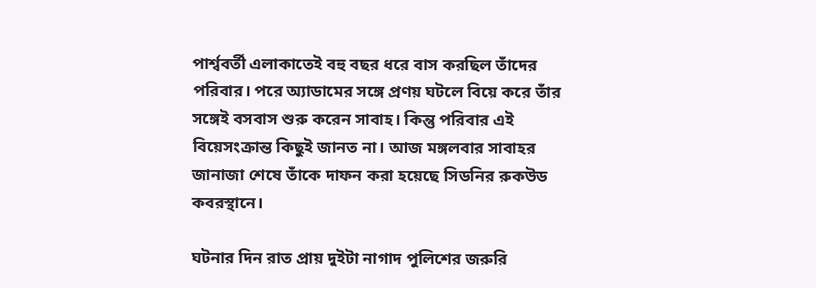পার্শ্ববর্তী এলাকাতেই বহু বছর ধরে বাস করছিল তাঁদের পরিবার। পরে অ্যাডামের সঙ্গে প্রণয় ঘটলে বিয়ে করে তাঁর সঙ্গেই বসবাস শুরু করেন সাবাহ। কিন্তু পরিবার এই বিয়েসংক্রান্ত কিছুই জানত না। আজ মঙ্গলবার সাবাহর জানাজা শেষে তাঁকে দাফন করা হয়েছে সিডনির রুকউড কবরস্থানে।

ঘটনার দিন রাত প্রায় দুইটা নাগাদ পুলিশের জরুরি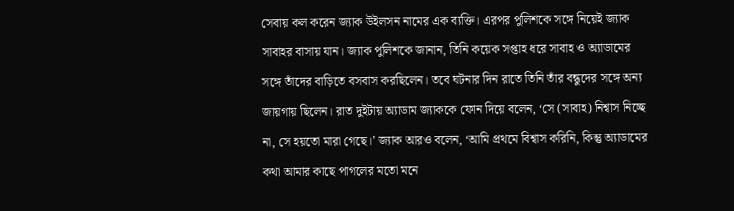সেবায় কল করেন জ্যাক উইলসন নামের এক ব্যক্তি। এরপর পুলিশকে সঙ্গে নিয়েই জ্যাক সাবাহর বাসায় যান। জ্যাক পুলিশকে জানান, তিনি কয়েক সপ্তাহ ধরে সাবাহ ও অ্যাডামের সঙ্গে তাঁদের বাড়িতে বসবাস করছিলেন। তবে ঘটনার দিন রাতে তিনি তাঁর বন্ধুদের সঙ্গে অন্য জায়গায় ছিলেন। রাত দুইটায় অ্যাডাম জ্যাককে ফোন দিয়ে বলেন, ‘সে (সাবাহ) নিশ্বাস নিচ্ছে না, সে হয়তো মারা গেছে।’ জ্যাক আরও বলেন, ‘আমি প্রথমে বিশ্বাস করিনি, কিন্তু অ্যাডামের কথা আমার কাছে পাগলের মতো মনে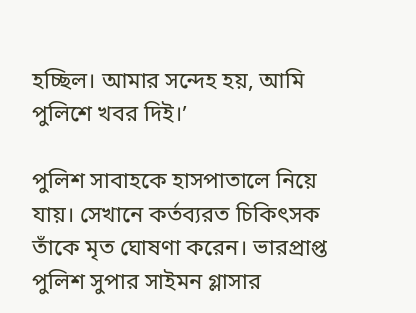হচ্ছিল। আমার সন্দেহ হয়, আমি পুলিশে খবর দিই।’

পুলিশ সাবাহকে হাসপাতালে নিয়ে যায়। সেখানে কর্তব্যরত চিকিৎসক তাঁকে মৃত ঘোষণা করেন। ভারপ্রাপ্ত পুলিশ সুপার সাইমন গ্লাসার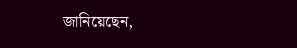জানিয়েছেন,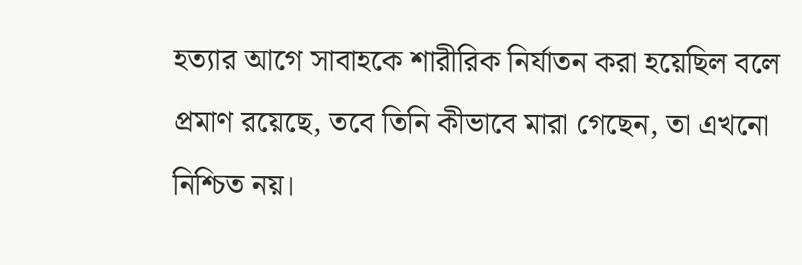হত্যার আগে সাবাহকে শারীরিক নির্যাতন করা হয়েছিল বলে প্রমাণ রয়েছে, তবে তিনি কীভাবে মারা গেছেন, তা এখনো নিশ্চিত নয়।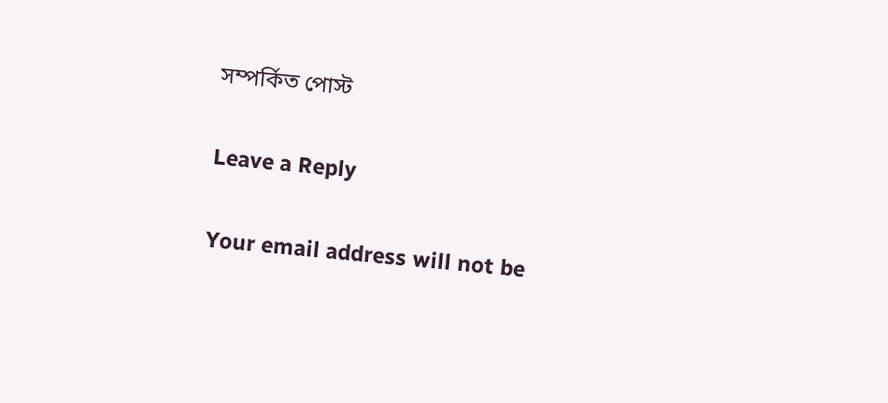সম্পর্কিত পোস্ট

Leave a Reply

Your email address will not be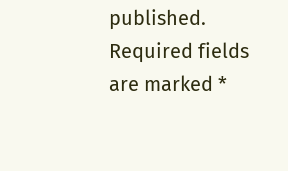published. Required fields are marked *